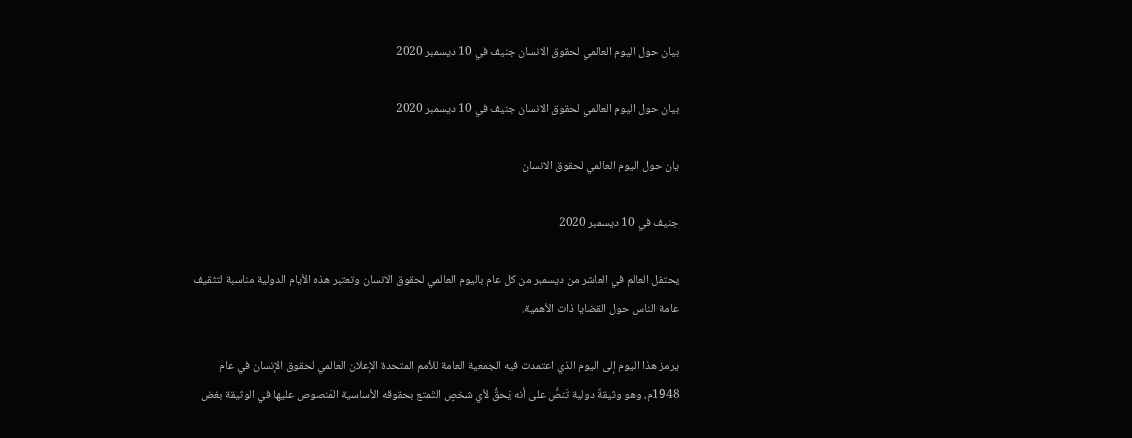بيان حول اليوم العالمي لحقوق الانسان جنيف في 10 ديسمبر 2020

بيان حول اليوم العالمي لحقوق الانسان جنيف في 10 ديسمبر 2020

يان حول اليوم العالمي لحقوق الانسان

جنيف في 10 ديسمبر 2020

يحتفل العالم في العاشر من ديسمبر من كل عام باليوم العالمي لحقوق الانسان وتعتبر هذه الأيام الدولية مناسبة لتثقيف عامة الناس حول القضايا ذات الأهمية.

يرمز هذا اليوم إلى اليوم الذي اعتمدت فيه الجمعية العامة للأمم المتحدة الإعلان العالمي لحقوق الإنسان في عام 1948م، وهو وثيقةٌ دولية تَنصُّ على أنه يَحقُّ لأي شخصٍ التَمتع بحقوقه الأساسية المَنصوص عليها في الوثيقة بغض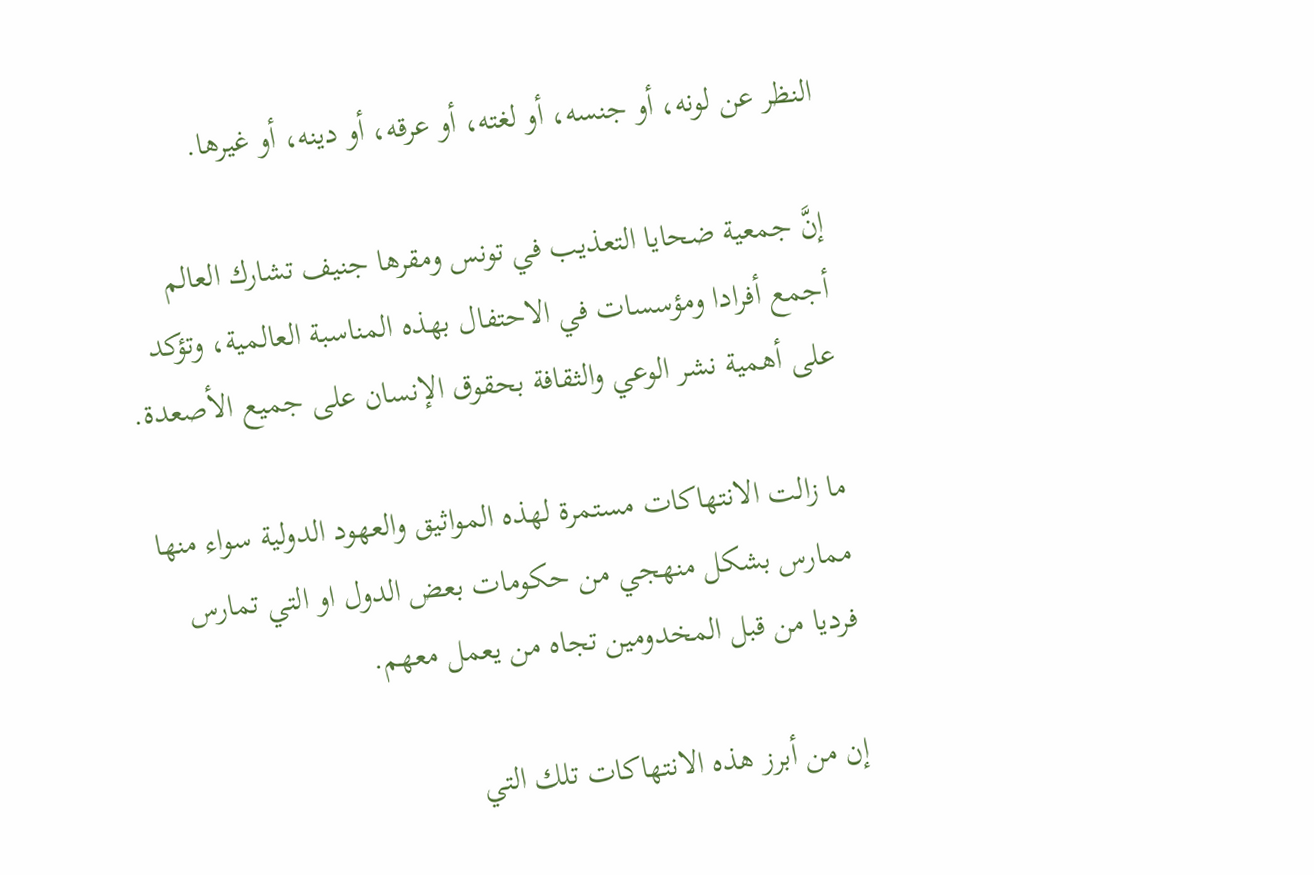النظر عن لونه، أو جنسه، أو لغته، أو عرقه، أو دينه، أو غيرها.

إنَّ جمعية ضحايا التعذيب في تونس ومقرها جنيف تشارك العالم أجمع أفرادا ومؤسسات في الاحتفال بهذه المناسبة العالمية، وتؤكد على أهمية نشر الوعي والثقافة بحقوق الإنسان على جميع الأصعدة.

ما زالت الانتهاكات مستمرة لهذه المواثيق والعهود الدولية سواء منها ممارس بشكل منهجي من حكومات بعض الدول او التي تمارس فرديا من قبل المخدومين تجاه من يعمل معهم.

إن من أبرز هذه الانتهاكات تلك التي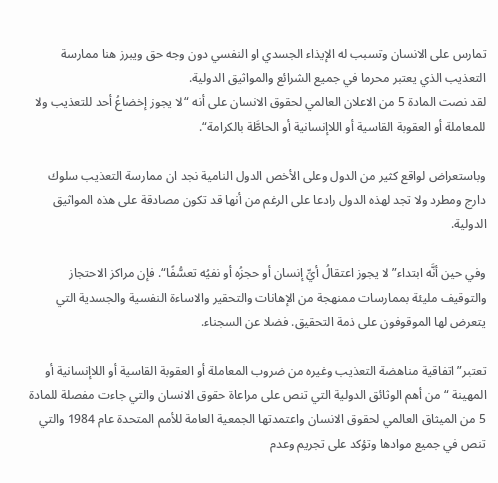تمارس على الانسان وتسبب له الإيذاء الجسدي او النفسي دون وجه حق ويبرز هنا ممارسة التعذيب الذي يعتبر محرما في جميع الشرائع والمواثيق الدولية.
لقد نصت المادة 5 من الاعلان العالمي لحقوق الانسان على أنه “لا يجوز إخضاعُ أحد للتعذيب ولا للمعاملة أو العقوبة القاسية أو اللاإنسانية أو الحاطَّة بالكرامة“.

وباستعراض لواقع كثير من الدول وعلى الأخص الدول النامية نجد ان ممارسة التعذيب سلوك دارج ومطرد ولا تجد لهذه الدول رادعا على الرغم من أنها قد تكون مصادقة على هذه المواثيق الدولية.

وفي حين أنَّه ابتداء” لا يجوز اعتقالُ أيِّ إنسان أو حجزُه أو نفيُه تعسُّفًا“. فإن مراكز الاحتجاز والتوقيف مليئة بممارسات ممنهجة من الإهانات والتحقير والاساءة النفسية والجسدية التي يتعرض لها الموقوفون على ذمة التحقيق. فضلا عن السجناء.

تعتبر” اتفاقية مناهضة التعذيب وغيره من ضروب المعاملة أو العقوبة القاسية أو اللاإنسانية أو المهينة “من أهم الوثائق الدولية التي تنص على مراعاة حقوق الانسان والتي جاءت مفصلة للمادة 5 من الميثاق العالمي لحقوق الانسان واعتمدتها الجمعية العامة للأمم المتحدة عام 1984 والتي تنص في جميع موادها وتؤكد على تجريم وعدم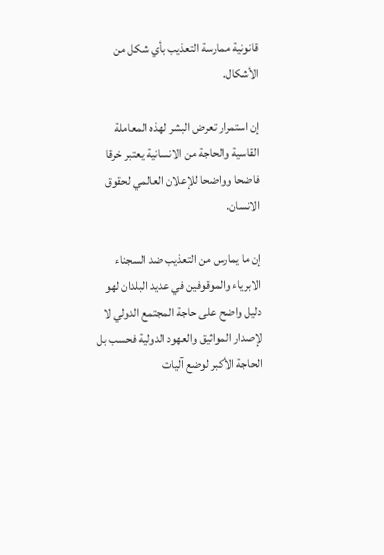قانونية ممارسة التعذيب بأي شكل من الأشكال.

إن استمرار تعرض البشر لهذه المعاملة القاسية والحاجة من الانسانية يعتبر خرقا فاضحا وواضحا للإعلان العالمي لحقوق الانسان.

إن ما يمارس من التعذيب ضد السجناء الابرياء والموقوفين في عديد البلدان لهو دليل واضح على حاجة المجتمع الدولي لا لإصدار المواثيق والعهود الدولية فحسب بل الحاجة الأكبر لوضع آليات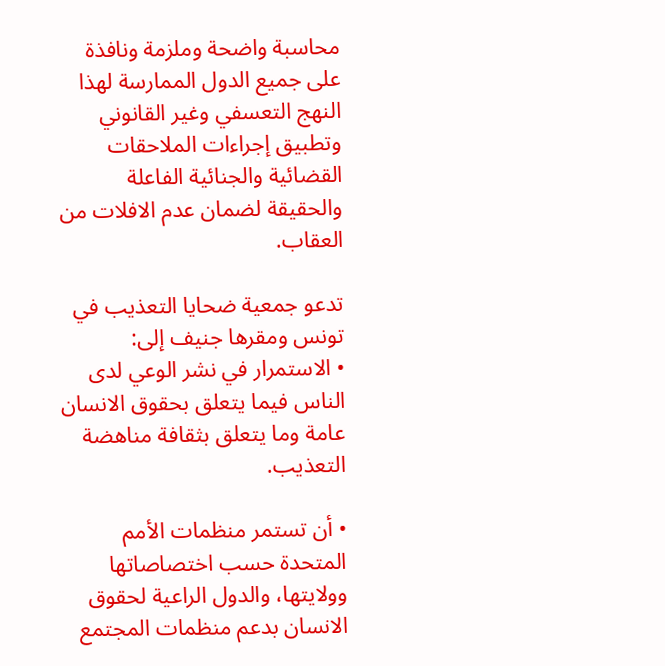محاسبة واضحة وملزمة ونافذة على جميع الدول الممارسة لهذا النهج التعسفي وغير القانوني وتطبيق إجراءات الملاحقات القضائية والجنائية الفاعلة والحقيقة لضمان عدم الافلات من العقاب.

تدعو جمعية ضحايا التعذيب في تونس ومقرها جنيف إلى:
• الاستمرار في نشر الوعي لدى الناس فيما يتعلق بحقوق الانسان عامة وما يتعلق بثقافة مناهضة التعذيب.

• أن تستمر منظمات الأمم المتحدة حسب اختصاصاتها وولايتها، والدول الراعية لحقوق الانسان بدعم منظمات المجتمع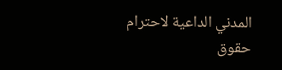المدني الداعية لاحترام حقوق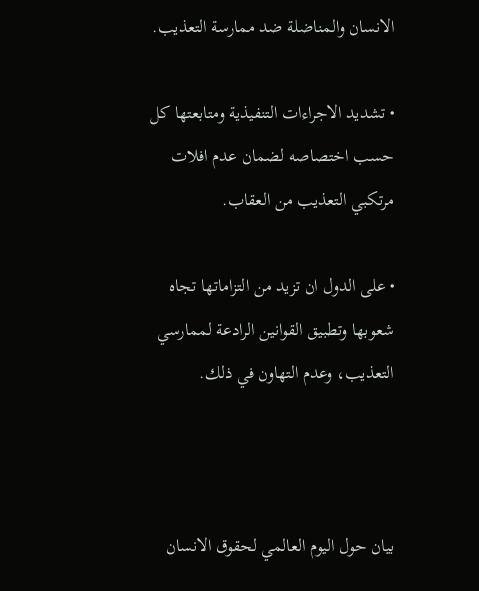الانسان والمناضلة ضد ممارسة التعذيب.

• تشديد الاجراءات التنفيذية ومتابعتها كل حسب اختصاصه لضمان عدم افلات مرتكبي التعذيب من العقاب.

• على الدول ان تزيد من التزاماتها تجاه شعوبها وتطبيق القوانين الرادعة لممارسي التعذيب، وعدم التهاون في ذلك.



بيان حول اليوم العالمي لحقوق الانسان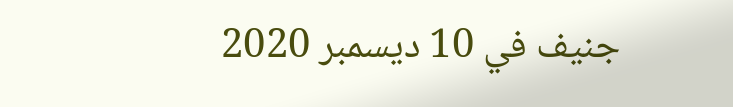جنيف في 10 ديسمبر 2020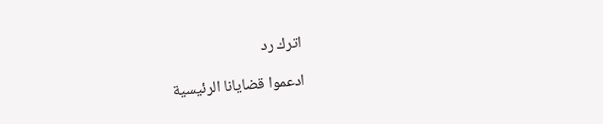اترك رد

ادعموا قضايانا الرئيسية